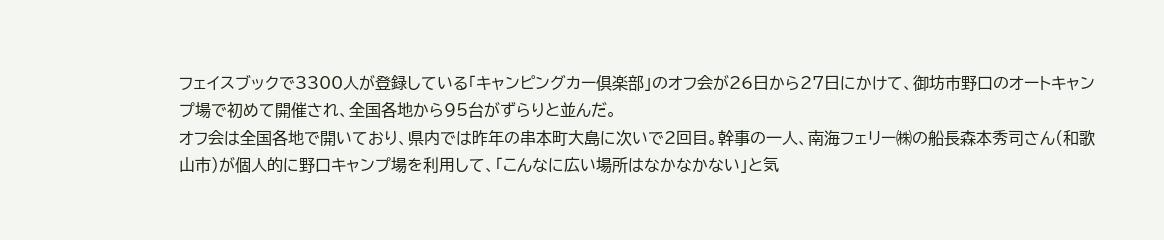フェイスブックで3300人が登録している「キャンピングカー倶楽部」のオフ会が26日から27日にかけて、御坊市野口のオートキャンプ場で初めて開催され、全国各地から95台がずらりと並んだ。
オフ会は全国各地で開いており、県内では昨年の串本町大島に次いで2回目。幹事の一人、南海フェリー㈱の船長森本秀司さん(和歌山市)が個人的に野口キャンプ場を利用して、「こんなに広い場所はなかなかない」と気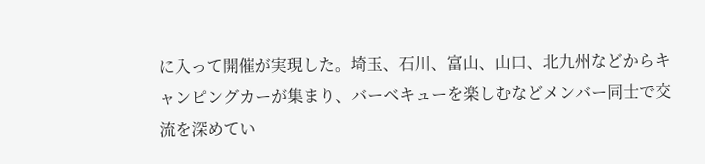に入って開催が実現した。埼玉、石川、富山、山口、北九州などからキャンピングカーが集まり、バーベキューを楽しむなどメンバー同士で交流を深めてい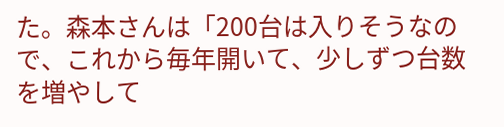た。森本さんは「200台は入りそうなので、これから毎年開いて、少しずつ台数を増やして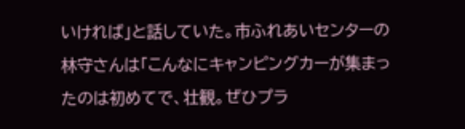いければ」と話していた。市ふれあいセンターの林守さんは「こんなにキャンピングカーが集まったのは初めてで、壮観。ぜひプラ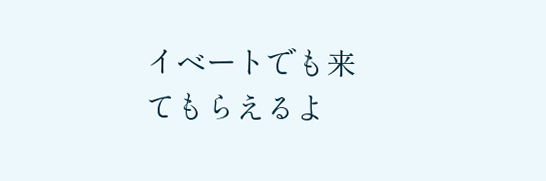イベートでも来てもらえるよ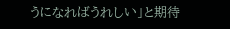うになればうれしい」と期待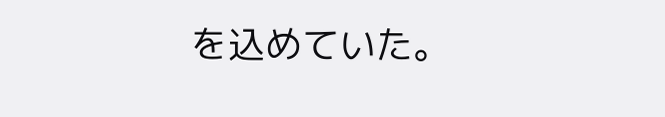を込めていた。